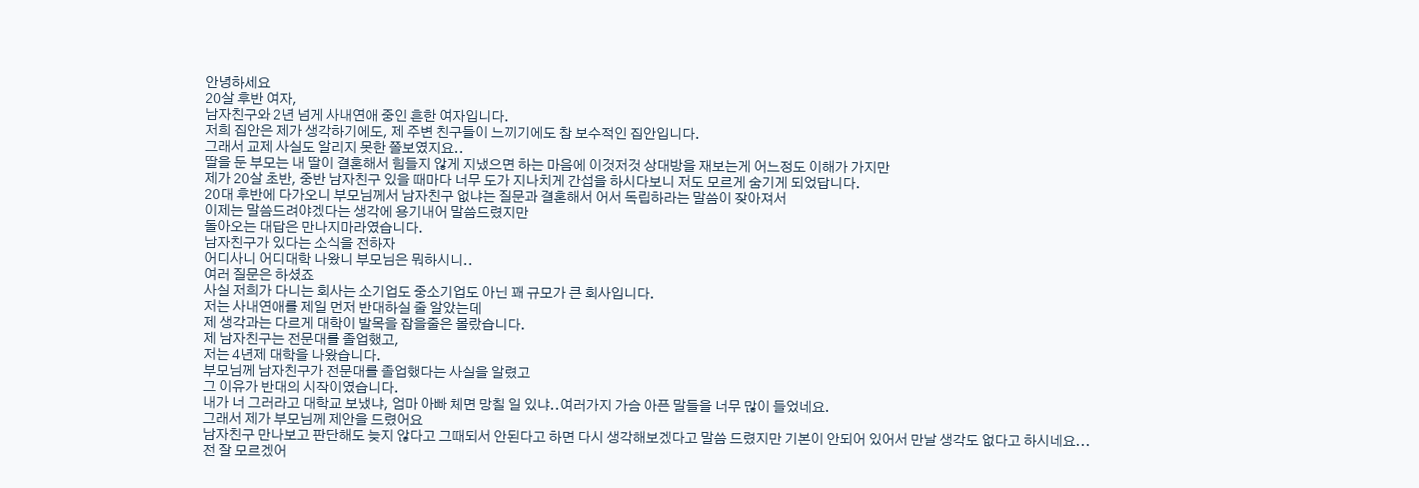안녕하세요
20살 후반 여자,
남자친구와 2년 넘게 사내연애 중인 흔한 여자입니다.
저희 집안은 제가 생각하기에도, 제 주변 친구들이 느끼기에도 참 보수적인 집안입니다.
그래서 교제 사실도 알리지 못한 쫄보였지요..
딸을 둔 부모는 내 딸이 결혼해서 힘들지 않게 지냈으면 하는 마음에 이것저것 상대방을 재보는게 어느정도 이해가 가지만
제가 20살 초반, 중반 남자친구 있을 때마다 너무 도가 지나치게 간섭을 하시다보니 저도 모르게 숨기게 되었답니다.
20대 후반에 다가오니 부모님께서 남자친구 없냐는 질문과 결혼해서 어서 독립하라는 말씀이 잦아져서
이제는 말씀드려야겠다는 생각에 용기내어 말씀드렸지만
돌아오는 대답은 만나지마라였습니다.
남자친구가 있다는 소식을 전하자
어디사니 어디대학 나왔니 부모님은 뭐하시니..
여러 질문은 하셨죠
사실 저희가 다니는 회사는 소기업도 중소기업도 아닌 꽤 규모가 큰 회사입니다.
저는 사내연애를 제일 먼저 반대하실 줄 알았는데
제 생각과는 다르게 대학이 발목을 잡을줄은 몰랐습니다.
제 남자친구는 전문대를 졸업했고,
저는 4년제 대학을 나왔습니다.
부모님께 남자친구가 전문대를 졸업했다는 사실을 알렸고
그 이유가 반대의 시작이였습니다.
내가 너 그러라고 대학교 보냈냐, 엄마 아빠 체면 망칠 일 있냐..여러가지 가슴 아픈 말들을 너무 많이 들었네요.
그래서 제가 부모님께 제안을 드렸어요
남자친구 만나보고 판단해도 늦지 않다고 그때되서 안된다고 하면 다시 생각해보겠다고 말씀 드렸지만 기본이 안되어 있어서 만날 생각도 없다고 하시네요...
전 잘 모르겠어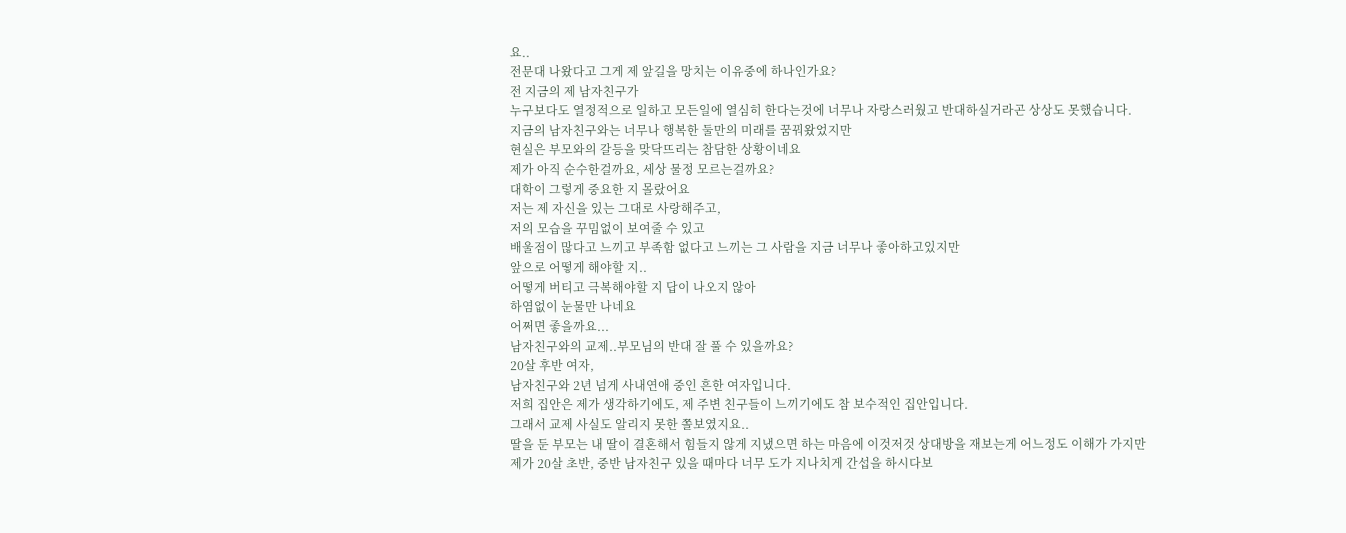요..
전문대 나왔다고 그게 제 앞길을 망치는 이유중에 하나인가요?
전 지금의 제 남자친구가
누구보다도 열정적으로 일하고 모든일에 열심히 한다는것에 너무나 자랑스러웠고 반대하실거라곤 상상도 못했습니다.
지금의 남자친구와는 너무나 행복한 둘만의 미래를 꿈꿔왔었지만
현실은 부모와의 갈등을 맞닥뜨리는 참담한 상황이네요
제가 아직 순수한걸까요, 세상 물정 모르는걸까요?
대학이 그렇게 중요한 지 몰랐어요
저는 제 자신을 있는 그대로 사랑해주고,
저의 모습을 꾸밈없이 보여줄 수 있고
배울점이 많다고 느끼고 부족함 없다고 느끼는 그 사람을 지금 너무나 좋아하고있지만
앞으로 어떻게 해야할 지..
어떻게 버티고 극복해야할 지 답이 나오지 않아
하염없이 눈물만 나네요
어쩌면 좋을까요...
남자친구와의 교제..부모님의 반대 잘 풀 수 있을까요?
20살 후반 여자,
남자친구와 2년 넘게 사내연애 중인 흔한 여자입니다.
저희 집안은 제가 생각하기에도, 제 주변 친구들이 느끼기에도 참 보수적인 집안입니다.
그래서 교제 사실도 알리지 못한 쫄보였지요..
딸을 둔 부모는 내 딸이 결혼해서 힘들지 않게 지냈으면 하는 마음에 이것저것 상대방을 재보는게 어느정도 이해가 가지만
제가 20살 초반, 중반 남자친구 있을 때마다 너무 도가 지나치게 간섭을 하시다보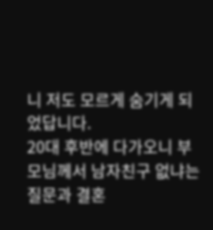니 저도 모르게 숨기게 되었답니다.
20대 후반에 다가오니 부모님께서 남자친구 없냐는 질문과 결혼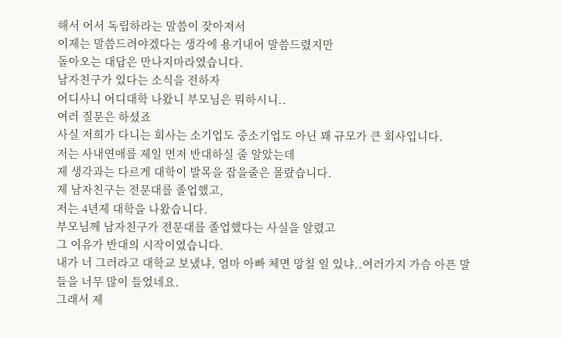해서 어서 독립하라는 말씀이 잦아져서
이제는 말씀드려야겠다는 생각에 용기내어 말씀드렸지만
돌아오는 대답은 만나지마라였습니다.
남자친구가 있다는 소식을 전하자
어디사니 어디대학 나왔니 부모님은 뭐하시니..
여러 질문은 하셨죠
사실 저희가 다니는 회사는 소기업도 중소기업도 아닌 꽤 규모가 큰 회사입니다.
저는 사내연애를 제일 먼저 반대하실 줄 알았는데
제 생각과는 다르게 대학이 발목을 잡을줄은 몰랐습니다.
제 남자친구는 전문대를 졸업했고,
저는 4년제 대학을 나왔습니다.
부모님께 남자친구가 전문대를 졸업했다는 사실을 알렸고
그 이유가 반대의 시작이였습니다.
내가 너 그러라고 대학교 보냈냐, 엄마 아빠 체면 망칠 일 있냐..여러가지 가슴 아픈 말들을 너무 많이 들었네요.
그래서 제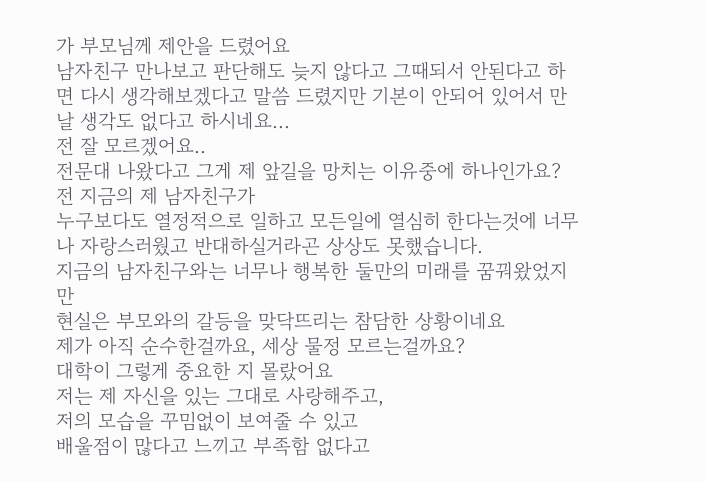가 부모님께 제안을 드렸어요
남자친구 만나보고 판단해도 늦지 않다고 그때되서 안된다고 하면 다시 생각해보겠다고 말씀 드렸지만 기본이 안되어 있어서 만날 생각도 없다고 하시네요...
전 잘 모르겠어요..
전문대 나왔다고 그게 제 앞길을 망치는 이유중에 하나인가요?
전 지금의 제 남자친구가
누구보다도 열정적으로 일하고 모든일에 열심히 한다는것에 너무나 자랑스러웠고 반대하실거라곤 상상도 못했습니다.
지금의 남자친구와는 너무나 행복한 둘만의 미래를 꿈꿔왔었지만
현실은 부모와의 갈등을 맞닥뜨리는 참담한 상황이네요
제가 아직 순수한걸까요, 세상 물정 모르는걸까요?
대학이 그렇게 중요한 지 몰랐어요
저는 제 자신을 있는 그대로 사랑해주고,
저의 모습을 꾸밈없이 보여줄 수 있고
배울점이 많다고 느끼고 부족함 없다고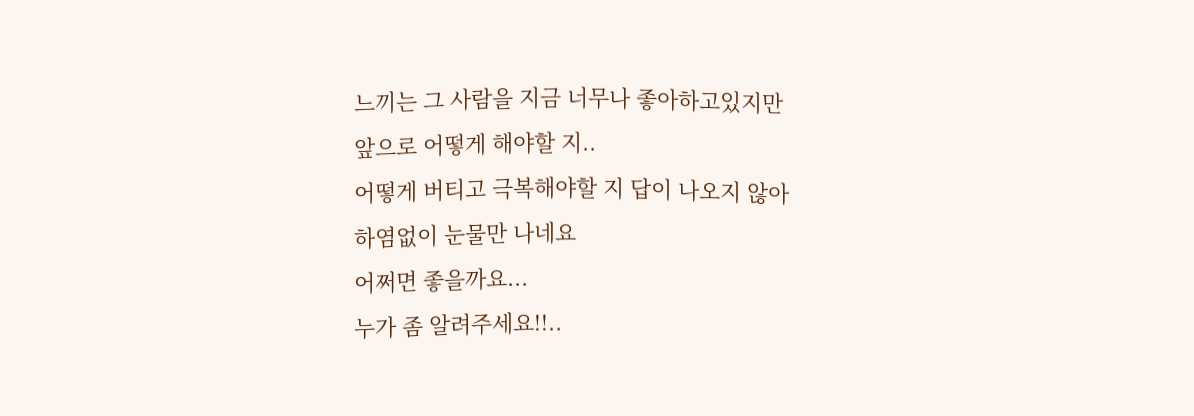느끼는 그 사람을 지금 너무나 좋아하고있지만
앞으로 어떻게 해야할 지..
어떻게 버티고 극복해야할 지 답이 나오지 않아
하염없이 눈물만 나네요
어쩌면 좋을까요...
누가 좀 알려주세요!!..